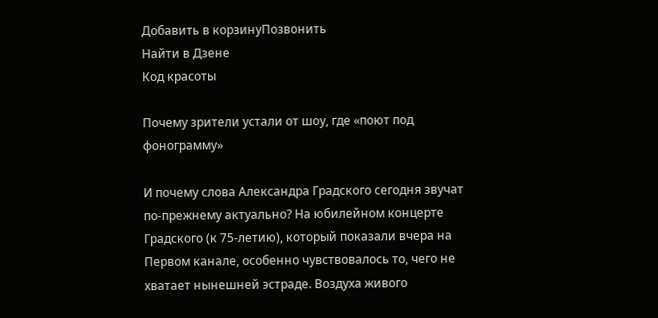Добавить в корзинуПозвонить
Найти в Дзене
Код красоты

Почему зрители устали от шоу, где «поют под фонограмму»

И почему слова Александра Градского сегодня звучат по-прежнему актуально? На юбилейном концерте Градского (к 75-летию), который показали вчера на Первом канале, особенно чувствовалось то, чего не хватает нынешней эстраде. Воздуха живого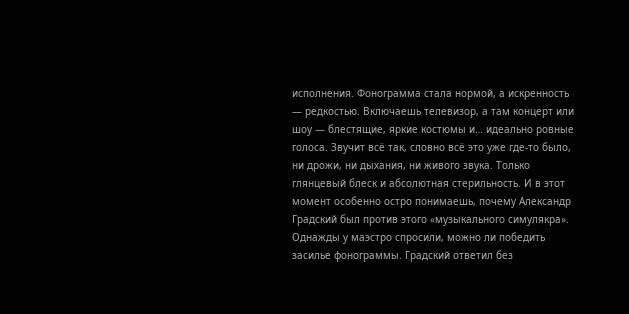исполнения. Фонограмма стала нормой, а искренность — редкостью. Включаешь телевизор, а там концерт или шоу — блестящие, яркие костюмы и… идеально ровные голоса. Звучит всё так, словно всё это уже где-то было, ни дрожи, ни дыхания, ни живого звука. Только глянцевый блеск и абсолютная стерильность. И в этот момент особенно остро понимаешь, почему Александр Градский был против этого «музыкального симулякра». Однажды у маэстро спросили, можно ли победить засилье фонограммы. Градский ответил без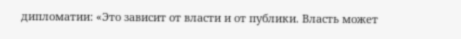дипломатии: «Это зависит от власти и от публики. Власть может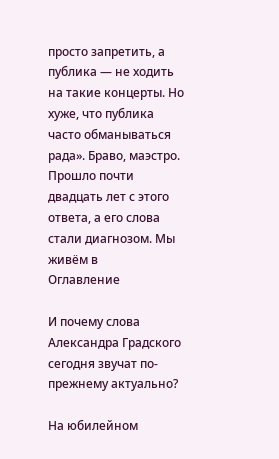просто запретить, а публика — не ходить на такие концерты. Но хуже, что публика часто обманываться рада». Браво, маэстро. Прошло почти двадцать лет с этого ответа, а его слова стали диагнозом. Мы живём в
Оглавление

И почему слова Александра Градского сегодня звучат по-прежнему актуально?

На юбилейном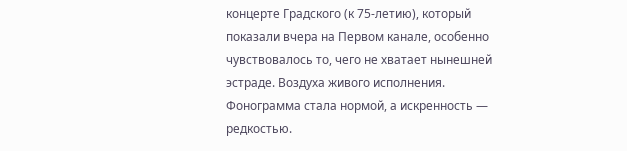концерте Градского (к 75-летию), который показали вчера на Первом канале, особенно чувствовалось то, чего не хватает нынешней эстраде. Воздуха живого исполнения. Фонограмма стала нормой, а искренность — редкостью.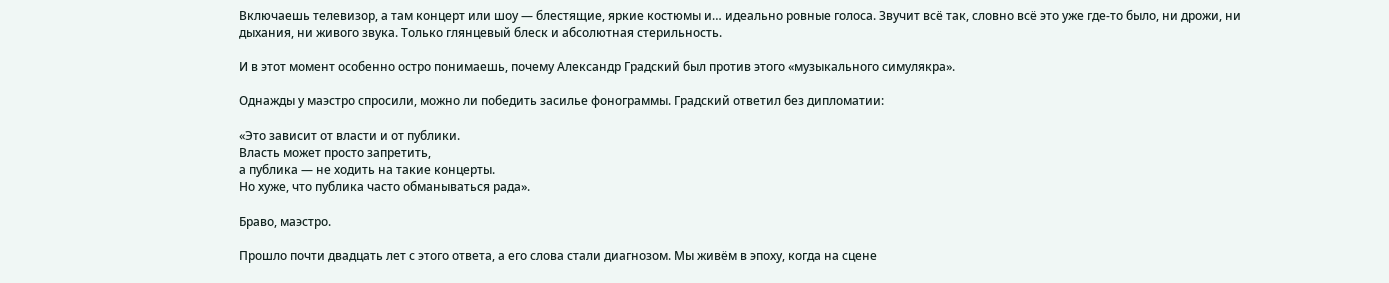Включаешь телевизор, а там концерт или шоу — блестящие, яркие костюмы и… идеально ровные голоса. Звучит всё так, словно всё это уже где-то было, ни дрожи, ни дыхания, ни живого звука. Только глянцевый блеск и абсолютная стерильность.

И в этот момент особенно остро понимаешь, почему Александр Градский был против этого «музыкального симулякра».

Однажды у маэстро спросили, можно ли победить засилье фонограммы. Градский ответил без дипломатии:

«Это зависит от власти и от публики.
Власть может просто запретить,
а публика — не ходить на такие концерты.
Но хуже, что публика часто обманываться рада».

Браво, маэстро.

Прошло почти двадцать лет с этого ответа, а его слова стали диагнозом. Мы живём в эпоху, когда на сцене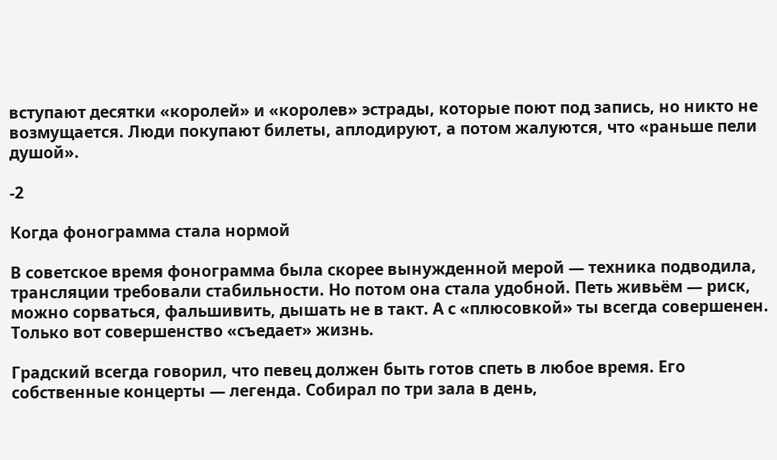вступают десятки «королей» и «королев» эстрады, которые поют под запись, но никто не возмущается. Люди покупают билеты, аплодируют, а потом жалуются, что «раньше пели душой».

-2

Когда фонограмма стала нормой

В советское время фонограмма была скорее вынужденной мерой — техника подводила, трансляции требовали стабильности. Но потом она стала удобной. Петь живьём — риск, можно сорваться, фальшивить, дышать не в такт. А с «плюсовкой» ты всегда совершенен. Только вот совершенство «съедает» жизнь.

Градский всегда говорил, что певец должен быть готов спеть в любое время. Его собственные концерты — легенда. Собирал по три зала в день,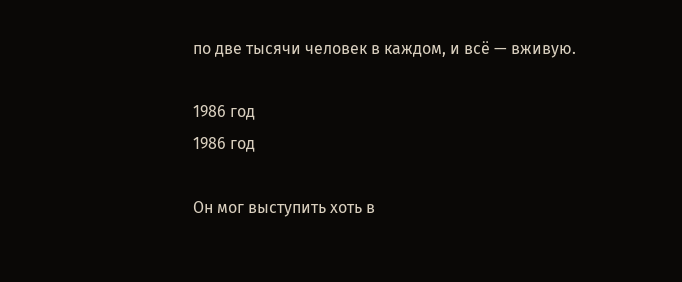по две тысячи человек в каждом, и всё — вживую.

1986 год
1986 год

Он мог выступить хоть в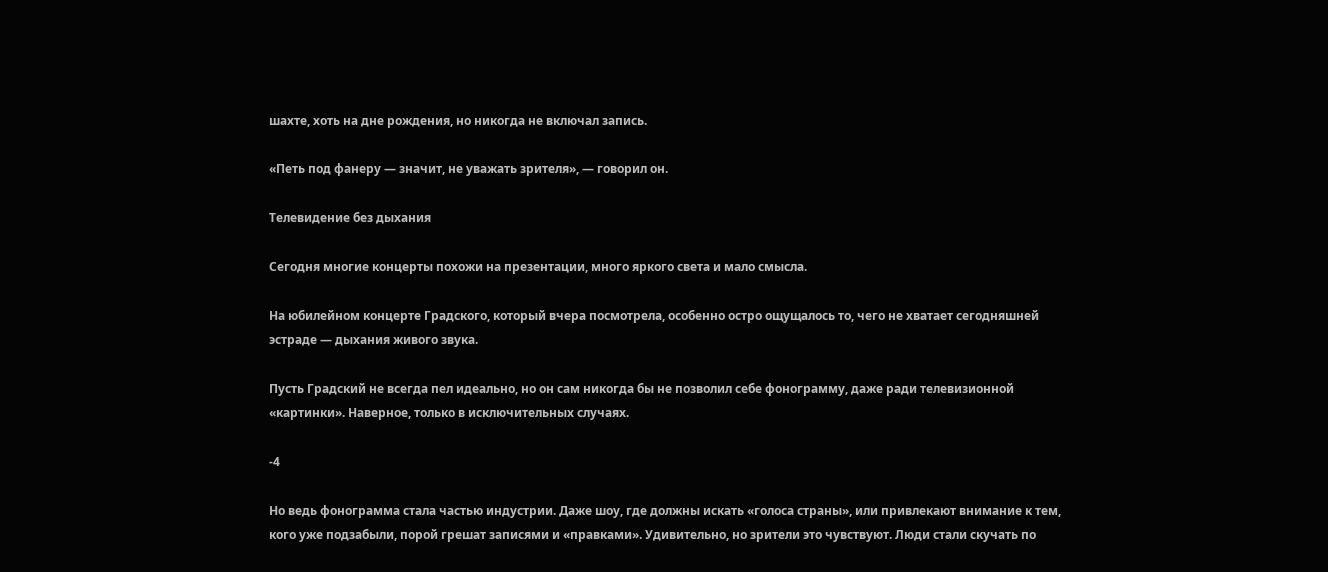шахте, хоть на дне рождения, но никогда не включал запись.

«Петь под фанеру — значит, не уважать зрителя», — говорил он.

Телевидение без дыхания

Сегодня многие концерты похожи на презентации, много яркого света и мало смысла.

На юбилейном концерте Градского, который вчера посмотрела, особенно остро ощущалось то, чего не хватает сегодняшней эстраде — дыхания живого звука.

Пусть Градский не всегда пел идеально, но он сам никогда бы не позволил себе фонограмму, даже ради телевизионной «картинки». Наверное, только в исключительных случаях.

-4

Но ведь фонограмма стала частью индустрии. Даже шоу, где должны искать «голоса страны», или привлекают внимание к тем, кого уже подзабыли, порой грешат записями и «правками». Удивительно, но зрители это чувствуют. Люди стали скучать по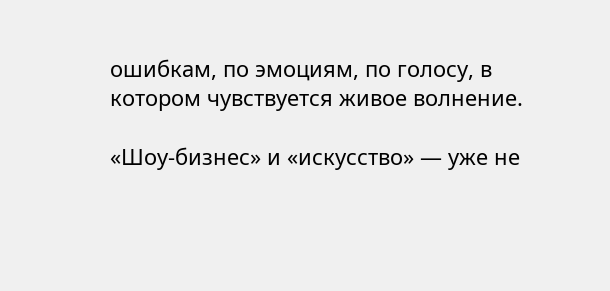ошибкам, по эмоциям, по голосу, в котором чувствуется живое волнение.

«Шоу-бизнес» и «искусство» — уже не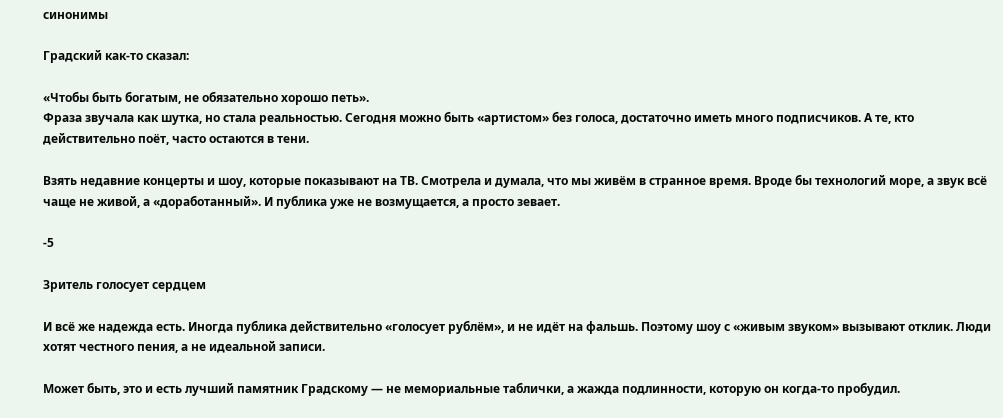синонимы

Градский как-то сказал:

«Чтобы быть богатым, не обязательно хорошо петь».
Фраза звучала как шутка, но стала реальностью. Сегодня можно быть «артистом» без голоса, достаточно иметь много подписчиков. А те, кто действительно поёт, часто остаются в тени.

Взять недавние концерты и шоу, которые показывают на ТВ. Смотрела и думала, что мы живём в странное время. Вроде бы технологий море, а звук всё чаще не живой, а «доработанный». И публика уже не возмущается, а просто зевает.

-5

Зритель голосует сердцем

И всё же надежда есть. Иногда публика действительно «голосует рублём», и не идёт на фальшь. Поэтому шоу с «живым звуком» вызывают отклик. Люди хотят честного пения, а не идеальной записи.

Может быть, это и есть лучший памятник Градскому — не мемориальные таблички, а жажда подлинности, которую он когда-то пробудил.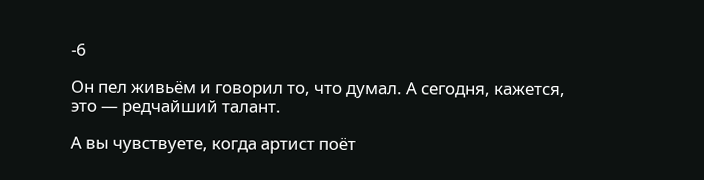-6

Он пел живьём и говорил то, что думал. А сегодня, кажется, это — редчайший талант.

А вы чувствуете, когда артист поёт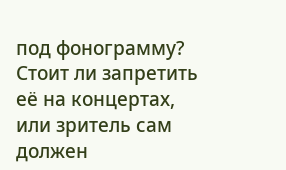под фонограмму? Стоит ли запретить её на концертах, или зритель сам должен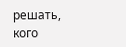решать, кого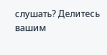слушать? Делитесь вашим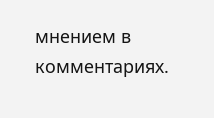мнением в комментариях.